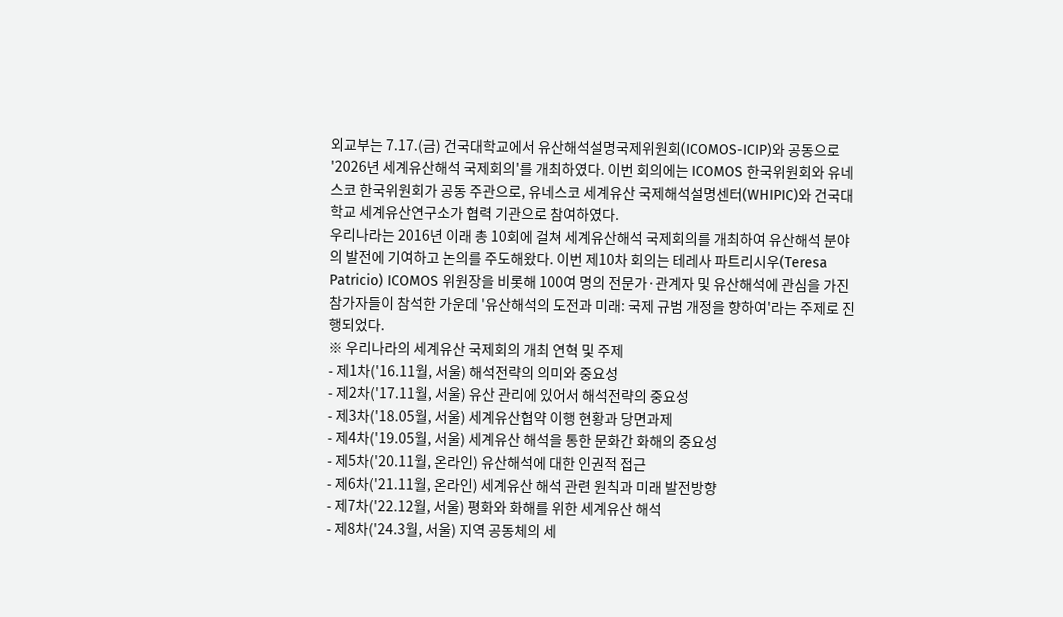외교부는 7.17.(금) 건국대학교에서 유산해석설명국제위원회(ICOMOS-ICIP)와 공동으로 '2026년 세계유산해석 국제회의'를 개최하였다. 이번 회의에는 ICOMOS 한국위원회와 유네스코 한국위원회가 공동 주관으로, 유네스코 세계유산 국제해석설명센터(WHIPIC)와 건국대학교 세계유산연구소가 협력 기관으로 참여하였다.
우리나라는 2016년 이래 총 10회에 걸쳐 세계유산해석 국제회의를 개최하여 유산해석 분야의 발전에 기여하고 논의를 주도해왔다. 이번 제10차 회의는 테레사 파트리시우(Teresa Patricio) ICOMOS 위원장을 비롯해 100여 명의 전문가·관계자 및 유산해석에 관심을 가진 참가자들이 참석한 가운데 '유산해석의 도전과 미래: 국제 규범 개정을 향하여'라는 주제로 진행되었다.
※ 우리나라의 세계유산 국제회의 개최 연혁 및 주제
- 제1차('16.11월, 서울) 해석전략의 의미와 중요성
- 제2차('17.11월, 서울) 유산 관리에 있어서 해석전략의 중요성
- 제3차('18.05월, 서울) 세계유산협약 이행 현황과 당면과제
- 제4차('19.05월, 서울) 세계유산 해석을 통한 문화간 화해의 중요성
- 제5차('20.11월, 온라인) 유산해석에 대한 인권적 접근
- 제6차('21.11월, 온라인) 세계유산 해석 관련 원칙과 미래 발전방향
- 제7차('22.12월, 서울) 평화와 화해를 위한 세계유산 해석
- 제8차('24.3월, 서울) 지역 공동체의 세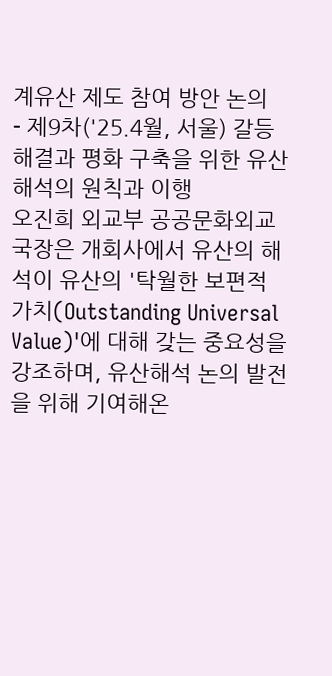계유산 제도 참여 방안 논의
- 제9차('25.4월, 서울) 갈등 해결과 평화 구축을 위한 유산해석의 원칙과 이행
오진희 외교부 공공문화외교국장은 개회사에서 유산의 해석이 유산의 '탁월한 보편적 가치(Outstanding Universal Value)'에 대해 갖는 중요성을 강조하며, 유산해석 논의 발전을 위해 기여해온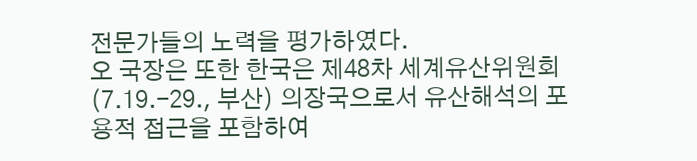전문가들의 노력을 평가하였다.
오 국장은 또한 한국은 제48차 세계유산위원회(7.19.-29., 부산) 의장국으로서 유산해석의 포용적 접근을 포함하여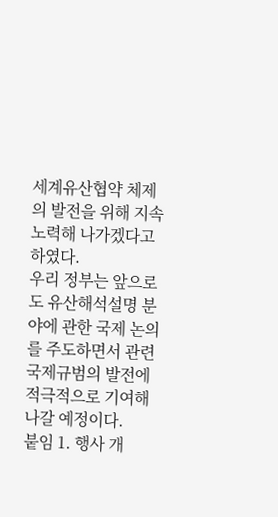세계유산협약 체제의 발전을 위해 지속 노력해 나가겠다고 하였다.
우리 정부는 앞으로도 유산해석설명 분야에 관한 국제 논의를 주도하면서 관련 국제규범의 발전에 적극적으로 기여해 나갈 예정이다.
붙임 1. 행사 개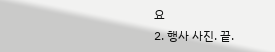요
2. 행사 사진. 끝.